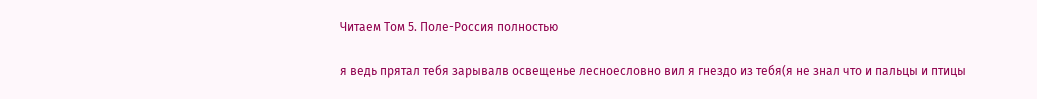Читаем Том 5. Поле-Россия полностью

я ведь прятал тебя зарывалв освещенье лесноесловно вил я гнездо из тебя(я не знал что и пальцы и птицы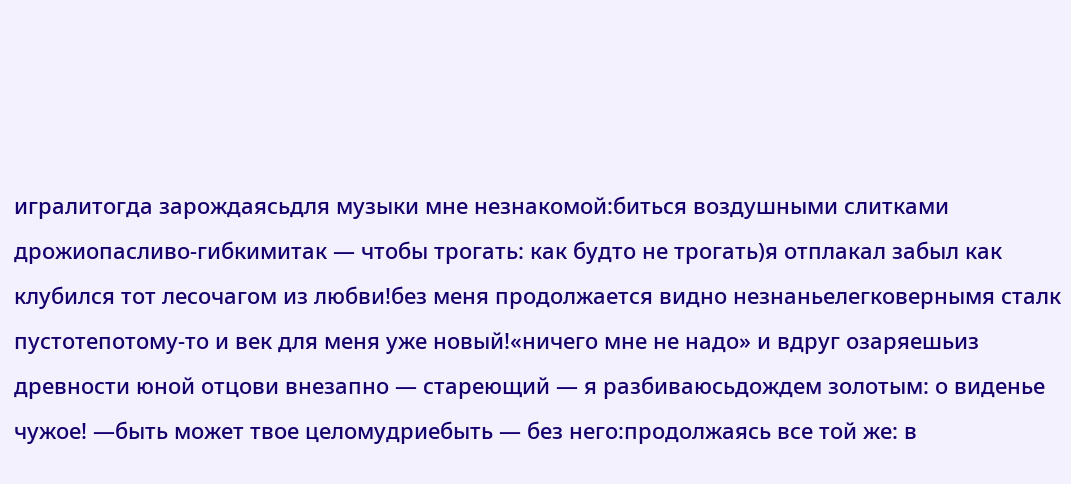игралитогда зарождаясьдля музыки мне незнакомой:биться воздушными слитками дрожиопасливо-гибкимитак — чтобы трогать: как будто не трогать)я отплакал забыл как клубился тот лесочагом из любви!без меня продолжается видно незнаньелегковернымя сталк пустотепотому-то и век для меня уже новый!«ничего мне не надо» и вдруг озаряешьиз древности юной отцови внезапно — стареющий — я разбиваюсьдождем золотым: о виденье чужое! —быть может твое целомудриебыть — без него:продолжаясь все той же: в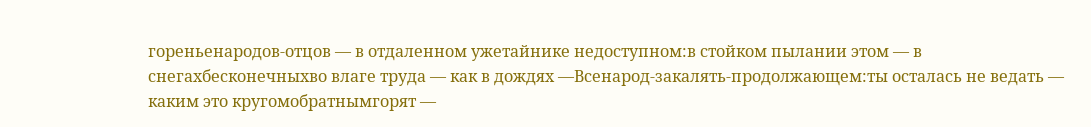гореньенародов-отцов — в отдаленном ужетайнике недоступном:в стойком пылании этом — в снегахбесконечныхво влаге труда — как в дождях —Всенарод-закалять-продолжающем:ты осталась не ведать — каким это кругомобратнымгорят —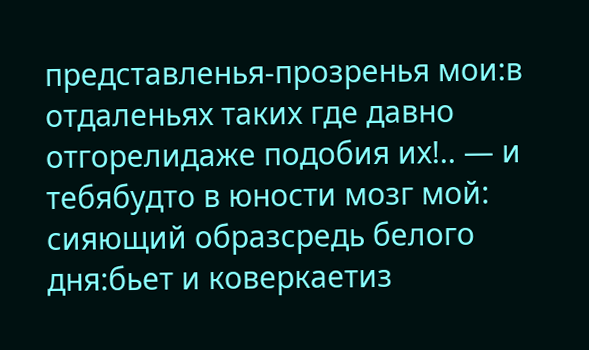представленья-прозренья мои:в отдаленьях таких где давно отгорелидаже подобия их!.. — и тебябудто в юности мозг мой: сияющий образсредь белого дня:бьет и коверкаетиз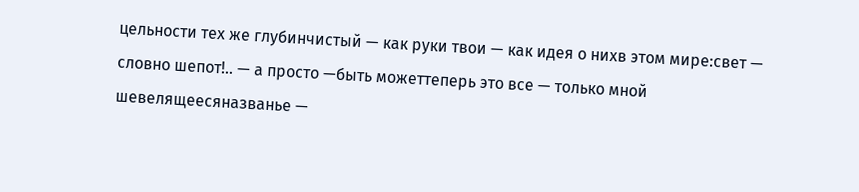цельности тех же глубинчистый — как руки твои — как идея о нихв этом мире:свет — словно шепот!.. — а просто —быть можеттеперь это все — только мной шевелящеесяназванье —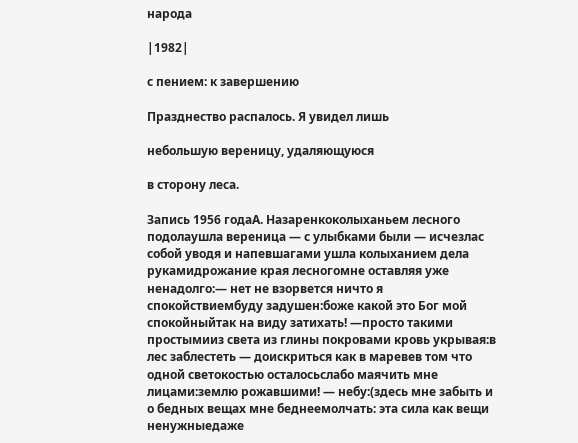народа

|1982|

с пением: к завершению

Празднество распалось. Я увидел лишь

небольшую вереницу, удаляющуюся

в сторону леса.

Запись 1956 годаА. Назаренкоколыханьем лесного подолаушла вереница — с улыбками были — исчезлас собой уводя и напевшагами ушла колыханием дела рукамидрожание края лесногомне оставляя уже ненадолго:— нет не взорвется ничто я спокойствиембуду задушен:боже какой это Бог мой спокойныйтак на виду затихать! —просто такими простымииз света из глины покровами кровь укрывая:в лес заблестеть — доискриться как в маревев том что одной светокостью осталосьслабо маячить мне лицами:землю рожавшими! — небу:(здесь мне забыть и о бедных вещах мне беднеемолчать: эта сила как вещи ненужныедаже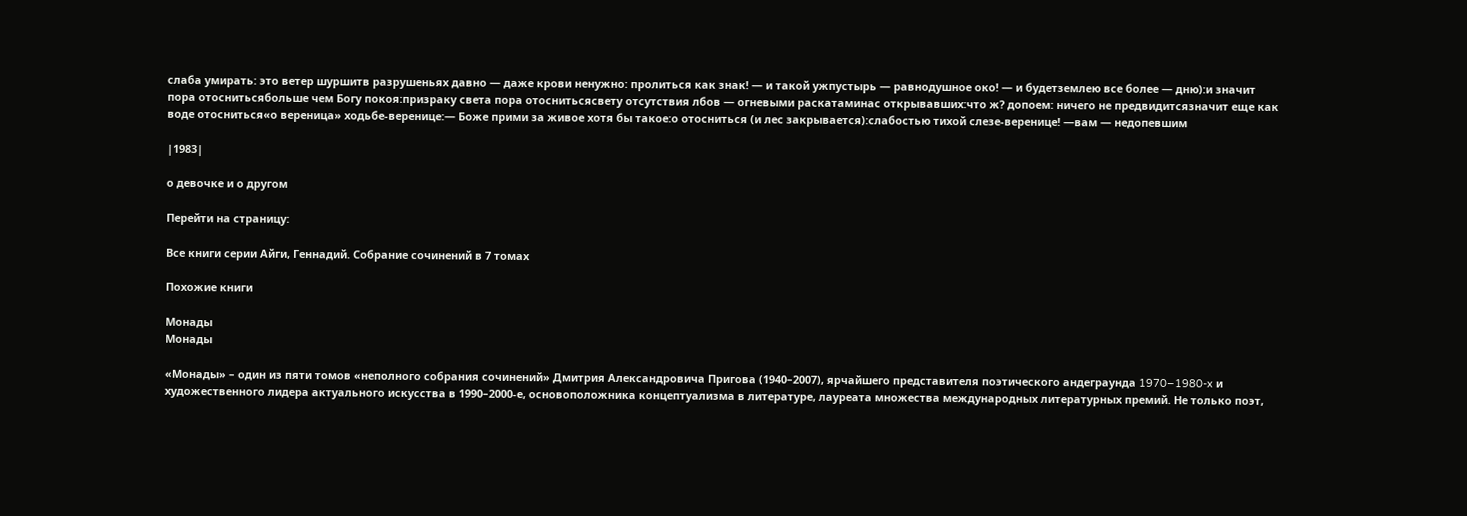слаба умирать: это ветер шуршитв разрушеньях давно — даже крови ненужно: пролиться как знак! — и такой ужпустырь — равнодушное око! — и будетземлею все более — дню):и значит пора отоснитьсябольше чем Богу покоя:призраку света пора отоснитьсясвету отсутствия лбов — огневыми раскатаминас открывавших:что ж? допоем: ничего не предвидитсязначит еще как воде отосниться«о вереница» ходьбе-веренице:— Боже прими за живое хотя бы такое:о отосниться (и лес закрывается):слабостью тихой слезе-веренице! —вам — недопевшим

|1983|

о девочке и о другом

Перейти на страницу:

Все книги серии Айги, Геннадий. Собрание сочинений в 7 томах

Похожие книги

Монады
Монады

«Монады» – один из пяти томов «неполного собрания сочинений» Дмитрия Александровича Пригова (1940–2007), ярчайшего представителя поэтического андеграунда 1970–1980-x и художественного лидера актуального искусства в 1990–2000-е, основоположника концептуализма в литературе, лауреата множества международных литературных премий. Не только поэт,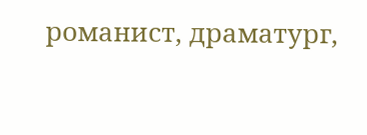романист, драматург,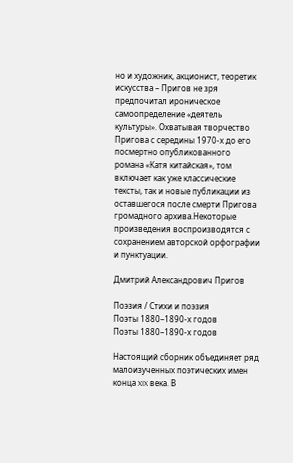но и художник, акционист, теоретик искусства – Пригов не зря предпочитал ироническое самоопределение «деятель культуры». Охватывая творчество Пригова с середины 1970-х до его посмертно опубликованного романа «Катя китайская», том включает как уже классические тексты, так и новые публикации из оставшегося после смерти Пригова громадного архива.Некоторые произведения воспроизводятся с сохранением авторской орфографии и пунктуации.

Дмитрий Александрович Пригов

Поэзия / Стихи и поэзия
Поэты 1880–1890-х годов
Поэты 1880–1890-х годов

Настоящий сборник объединяет ряд малоизученных поэтических имен конца XIX века. В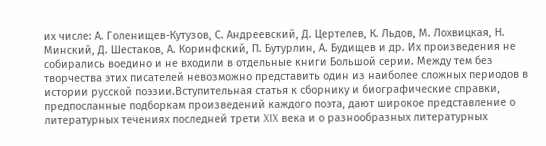их числе: А. Голенищев-Кутузов, С. Андреевский, Д. Цертелев, К. Льдов, М. Лохвицкая, Н. Минский, Д. Шестаков, А. Коринфский, П. Бутурлин, А. Будищев и др. Их произведения не собирались воедино и не входили в отдельные книги Большой серии. Между тем без творчества этих писателей невозможно представить один из наиболее сложных периодов в истории русской поэзии.Вступительная статья к сборнику и биографические справки, предпосланные подборкам произведений каждого поэта, дают широкое представление о литературных течениях последней трети XIX века и о разнообразных литературных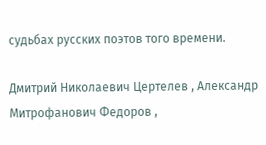судьбах русских поэтов того времени.

Дмитрий Николаевич Цертелев , Александр Митрофанович Федоров ,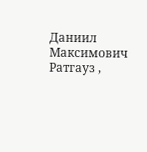Даниил Максимович Ратгауз ,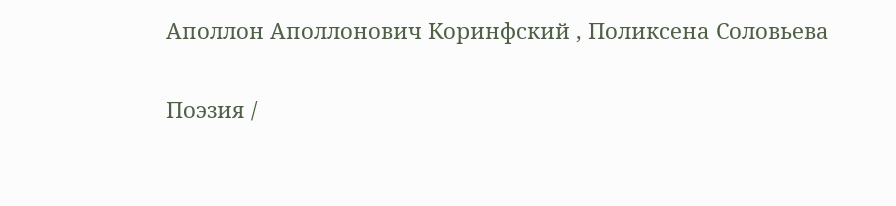Аполлон Аполлонович Коринфский , Поликсена Соловьева

Поэзия /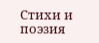Стихи и поэзия